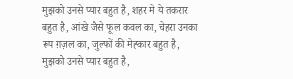मुझको उनसे प्यार बहुत है, शहर मे ये तकरार बहुत है, आंखे जैसे फूल कवल का, चेहरा उनका रूप ग़ज़ल का, जुल्फों की मेह्कार बहुत है, मुझको उनसे प्यार बहुत है,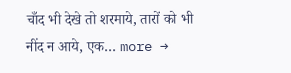चाँद भी देखे तो शरमाये, तारों को भी नींद न आये, एक… more →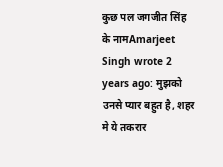कुछ पल जगजीत सिंह के नामAmarjeet Singh wrote 2 years ago: मुझको उनसे प्यार बहुत है, शहर मे ये तकरार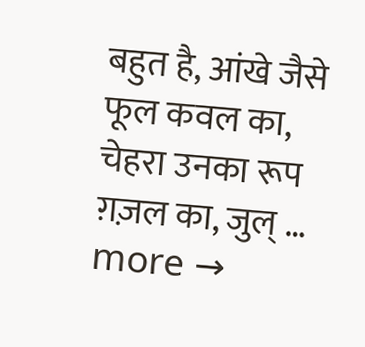बहुत है, आंखे जैसे फूल कवल का, चेहरा उनका रूप ग़ज़ल का, जुल् … more →